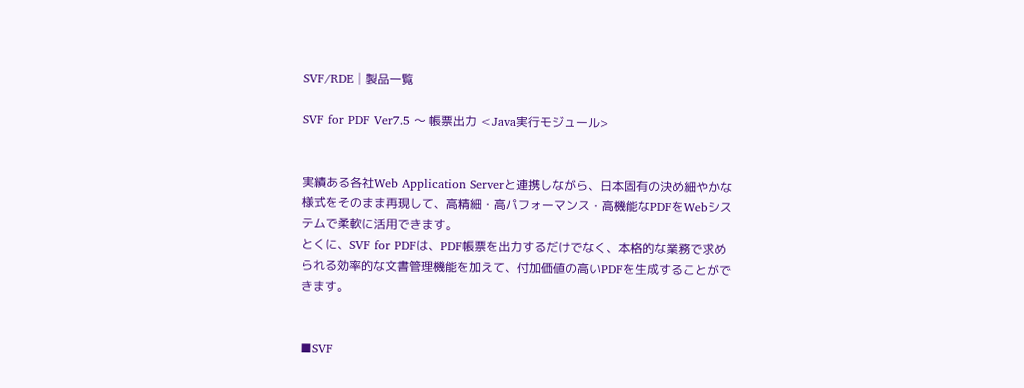SVF/RDE│製品一覧

SVF for PDF Ver7.5 〜 帳票出力 <Java実行モジュール>


実績ある各社Web Application Serverと連携しながら、日本固有の決め細やかな様式をそのまま再現して、高精細・高パフォーマンス・高機能なPDFをWebシステムで柔軟に活用できます。
とくに、SVF for PDFは、PDF帳票を出力するだけでなく、本格的な業務で求められる効率的な文書管理機能を加えて、付加価値の高いPDFを生成することができます。


■SVF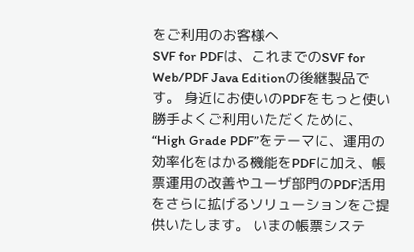をご利用のお客様へ
SVF for PDFは、これまでのSVF for Web/PDF Java Editionの後継製品です。 身近にお使いのPDFをもっと使い勝手よくご利用いただくために、“High Grade PDF”をテーマに、運用の効率化をはかる機能をPDFに加え、帳票運用の改善やユーザ部門のPDF活用をさらに拡げるソリューションをご提供いたします。 いまの帳票システ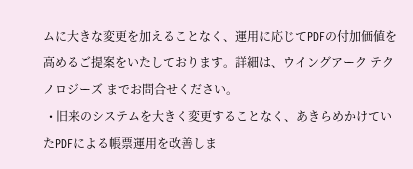ムに大きな変更を加えることなく、運用に応じてPDFの付加価値を高めるご提案をいたしております。詳細は、ウイングアーク テクノロジーズ までお問合せください。
  • 旧来のシステムを大きく変更することなく、あきらめかけていたPDFによる帳票運用を改善しま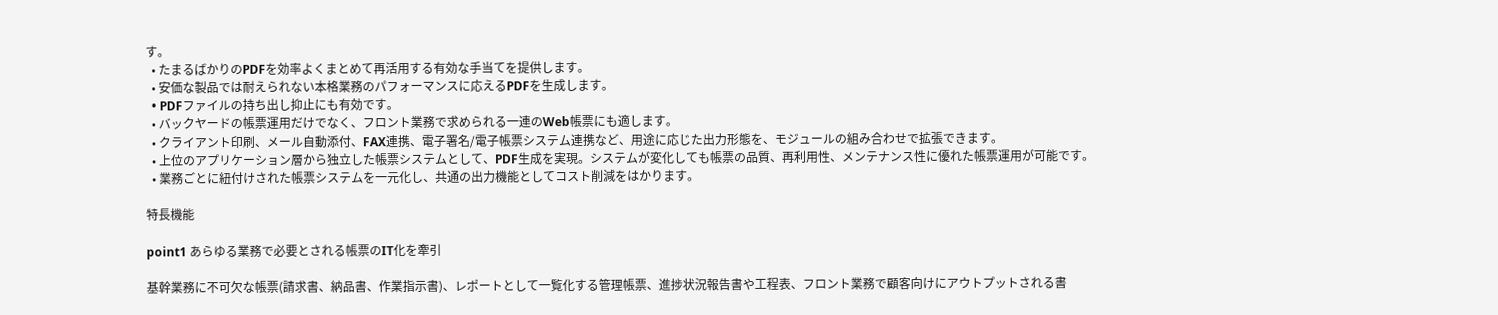す。
  • たまるばかりのPDFを効率よくまとめて再活用する有効な手当てを提供します。
  • 安価な製品では耐えられない本格業務のパフォーマンスに応えるPDFを生成します。
  • PDFファイルの持ち出し抑止にも有効です。
  • バックヤードの帳票運用だけでなく、フロント業務で求められる一連のWeb帳票にも適します。
  • クライアント印刷、メール自動添付、FAX連携、電子署名/電子帳票システム連携など、用途に応じた出力形態を、モジュールの組み合わせで拡張できます。
  • 上位のアプリケーション層から独立した帳票システムとして、PDF生成を実現。システムが変化しても帳票の品質、再利用性、メンテナンス性に優れた帳票運用が可能です。
  • 業務ごとに紐付けされた帳票システムを一元化し、共通の出力機能としてコスト削減をはかります。

特長機能

point1 あらゆる業務で必要とされる帳票のIT化を牽引

基幹業務に不可欠な帳票(請求書、納品書、作業指示書)、レポートとして一覧化する管理帳票、進捗状況報告書や工程表、フロント業務で顧客向けにアウトプットされる書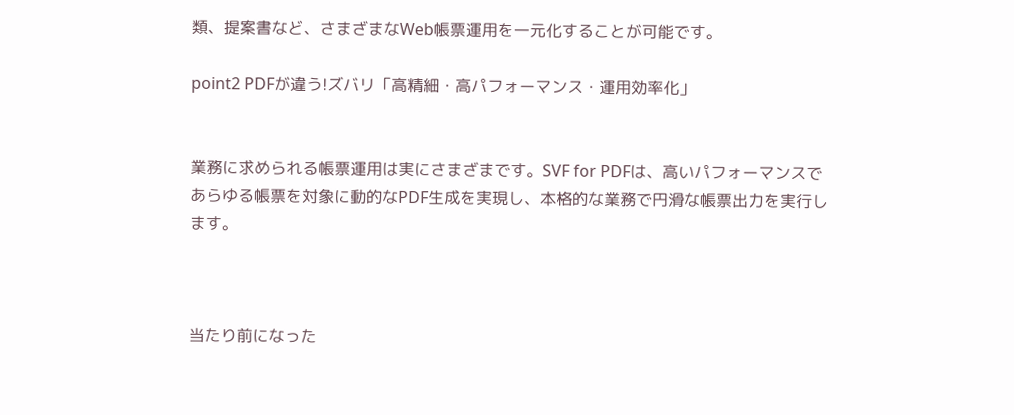類、提案書など、さまざまなWeb帳票運用を一元化することが可能です。

point2 PDFが違う!ズバリ「高精細・高パフォーマンス・運用効率化」


業務に求められる帳票運用は実にさまざまです。SVF for PDFは、高いパフォーマンスであらゆる帳票を対象に動的なPDF生成を実現し、本格的な業務で円滑な帳票出力を実行します。



当たり前になった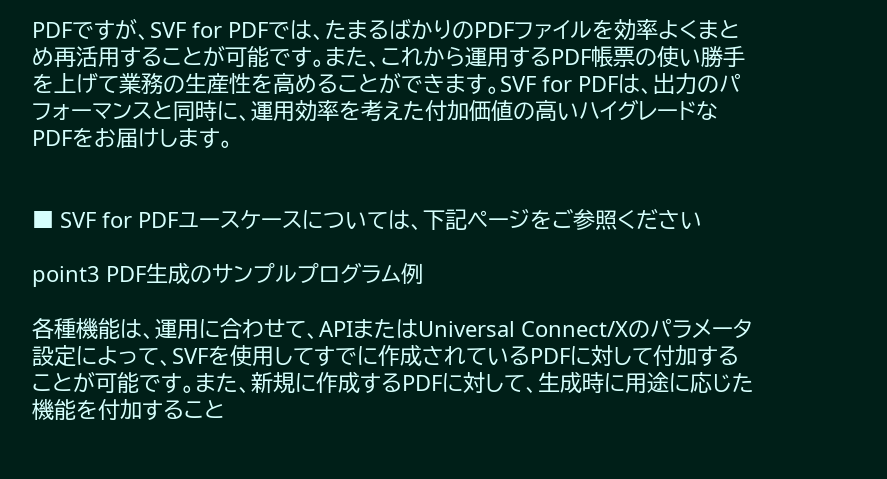PDFですが、SVF for PDFでは、たまるばかりのPDFファイルを効率よくまとめ再活用することが可能です。また、これから運用するPDF帳票の使い勝手を上げて業務の生産性を高めることができます。SVF for PDFは、出力のパフォーマンスと同時に、運用効率を考えた付加価値の高いハイグレードなPDFをお届けします。


■ SVF for PDFユースケースについては、下記ページをご参照ください

point3 PDF生成のサンプルプログラム例

各種機能は、運用に合わせて、APIまたはUniversal Connect/Xのパラメータ設定によって、SVFを使用してすでに作成されているPDFに対して付加することが可能です。また、新規に作成するPDFに対して、生成時に用途に応じた機能を付加すること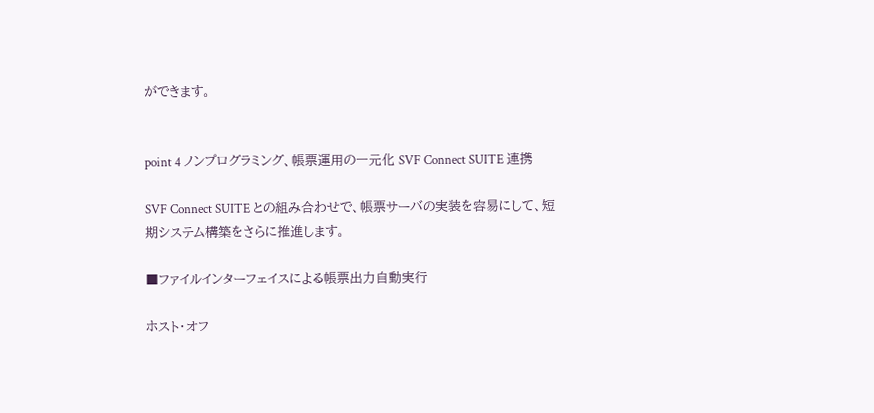ができます。


point 4 ノンプログラミング、帳票運用の一元化 SVF Connect SUITE 連携

SVF Connect SUITE との組み合わせで、帳票サーバの実装を容易にして、短期システム構築をさらに推進します。

■ファイルインターフェイスによる帳票出力自動実行

ホスト・オフ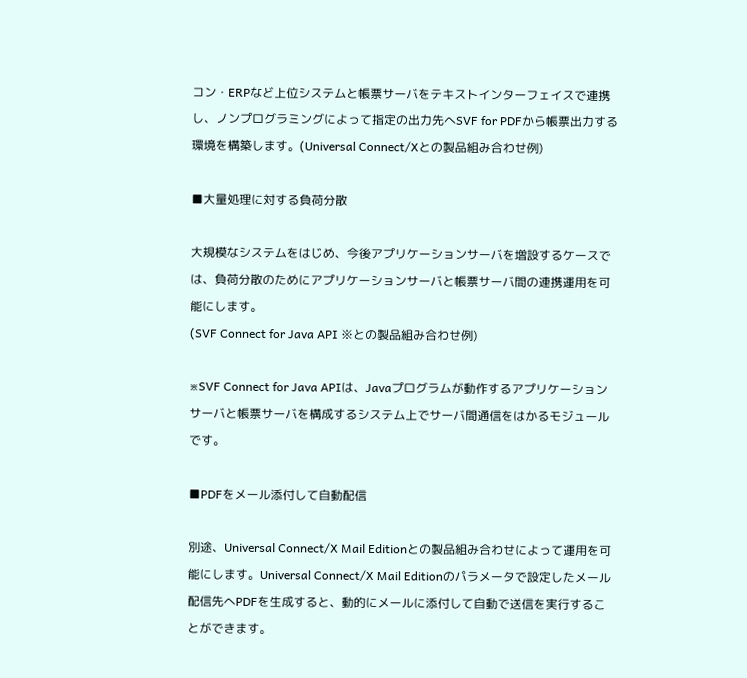コン・ERPなど上位システムと帳票サーバをテキストインターフェイスで連携し、ノンプログラミングによって指定の出力先へSVF for PDFから帳票出力する環境を構築します。(Universal Connect/Xとの製品組み合わせ例)

■大量処理に対する負荷分散

大規模なシステムをはじめ、今後アプリケーションサーバを増設するケースでは、負荷分散のためにアプリケーションサーバと帳票サーバ間の連携運用を可能にします。
(SVF Connect for Java API ※との製品組み合わせ例)

※SVF Connect for Java APIは、Javaプログラムが動作するアプリケーションサーバと帳票サーバを構成するシステム上でサーバ間通信をはかるモジュールです。

■PDFをメール添付して自動配信

別途、Universal Connect/X Mail Editionとの製品組み合わせによって運用を可能にします。Universal Connect/X Mail Editionのパラメータで設定したメール配信先へPDFを生成すると、動的にメールに添付して自動で送信を実行することができます。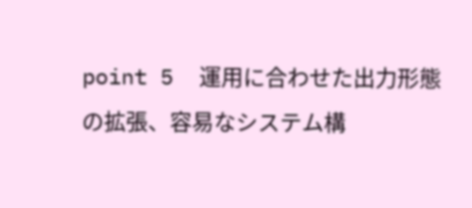point 5  運用に合わせた出力形態の拡張、容易なシステム構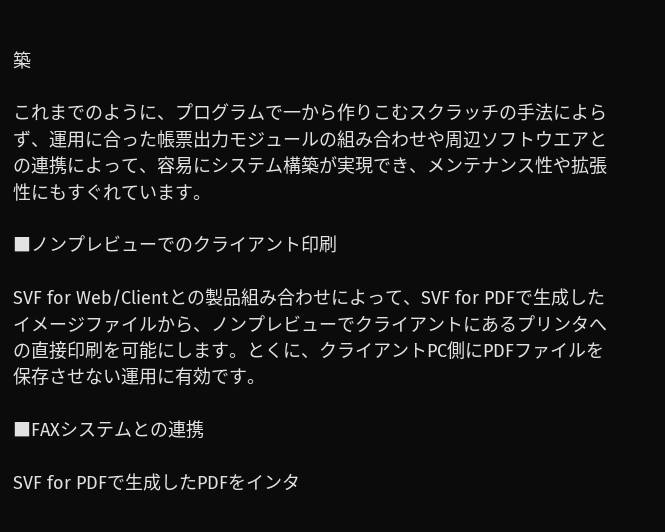築

これまでのように、プログラムで一から作りこむスクラッチの手法によらず、運用に合った帳票出力モジュールの組み合わせや周辺ソフトウエアとの連携によって、容易にシステム構築が実現でき、メンテナンス性や拡張性にもすぐれています。

■ノンプレビューでのクライアント印刷

SVF for Web/Clientとの製品組み合わせによって、SVF for PDFで生成したイメージファイルから、ノンプレビューでクライアントにあるプリンタへの直接印刷を可能にします。とくに、クライアントPC側にPDFファイルを保存させない運用に有効です。

■FAXシステムとの連携

SVF for PDFで生成したPDFをインタ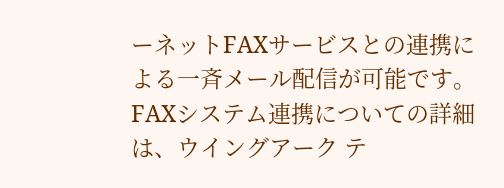ーネットFAXサービスとの連携による一斉メール配信が可能です。FAXシステム連携についての詳細は、ウイングアーク テ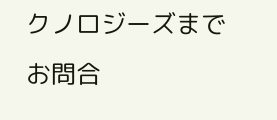クノロジーズまでお問合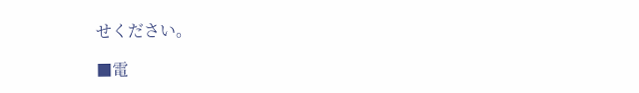せください。

■電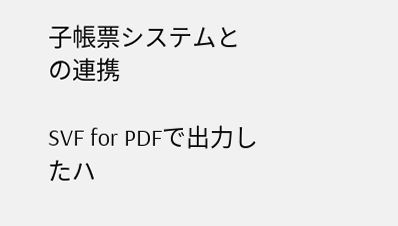子帳票システムとの連携

SVF for PDFで出力したハ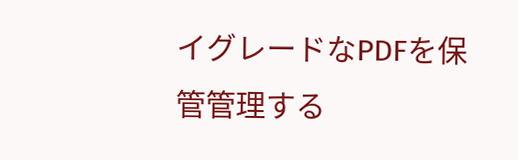イグレードなPDFを保管管理する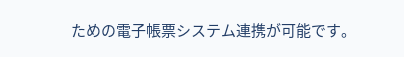ための電子帳票システム連携が可能です。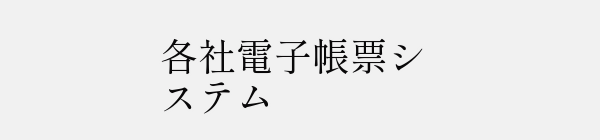各社電子帳票システム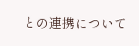との連携について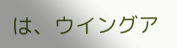は、ウイングア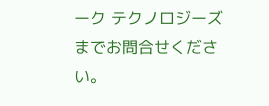ーク テクノロジーズまでお問合せください。